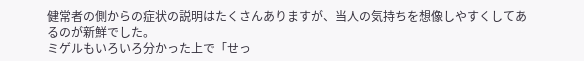健常者の側からの症状の説明はたくさんありますが、当人の気持ちを想像しやすくしてあるのが新鮮でした。
ミゲルもいろいろ分かった上で「せっ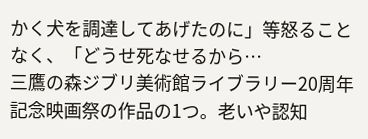かく犬を調達してあげたのに」等怒ることなく、「どうせ死なせるから…
三鷹の森ジブリ美術館ライブラリー20周年記念映画祭の作品の1つ。老いや認知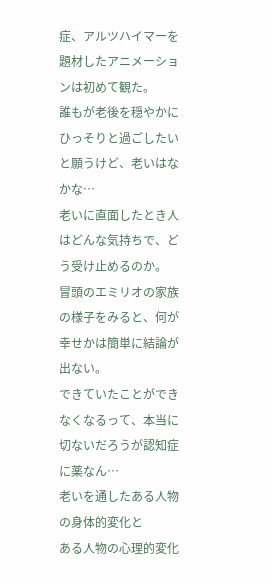症、アルツハイマーを題材したアニメーションは初めて観た。
誰もが老後を穏やかにひっそりと過ごしたいと願うけど、老いはなかな…
老いに直面したとき人はどんな気持ちで、どう受け止めるのか。
冒頭のエミリオの家族の様子をみると、何が幸せかは簡単に結論が出ない。
できていたことができなくなるって、本当に切ないだろうが認知症に薬なん…
老いを通したある人物の身体的変化と
ある人物の心理的変化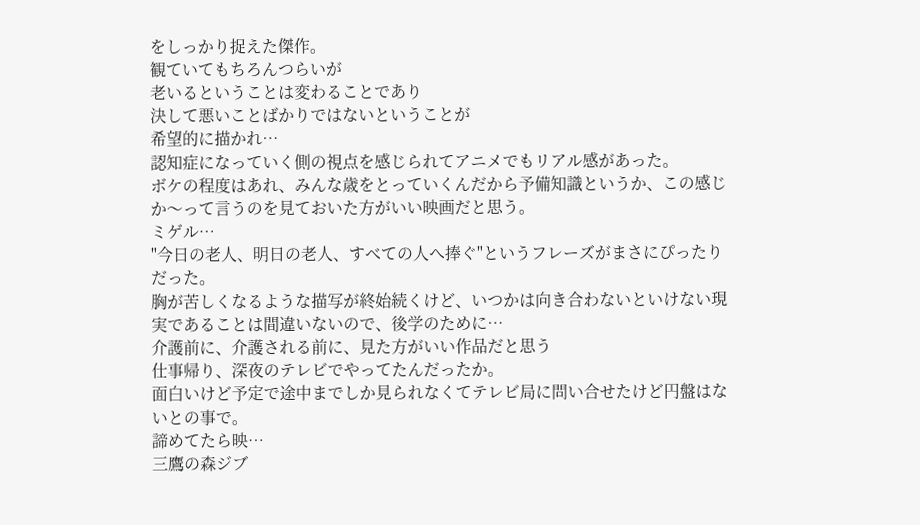をしっかり捉えた傑作。
観ていてもちろんつらいが
老いるということは変わることであり
決して悪いことばかりではないということが
希望的に描かれ…
認知症になっていく側の視点を感じられてアニメでもリアル感があった。
ボケの程度はあれ、みんな歳をとっていくんだから予備知識というか、この感じか〜って言うのを見ておいた方がいい映画だと思う。
ミゲル…
"今日の老人、明日の老人、すべての人へ捧ぐ"というフレーズがまさにぴったりだった。
胸が苦しくなるような描写が終始続くけど、いつかは向き合わないといけない現実であることは間違いないので、後学のために…
介護前に、介護される前に、見た方がいい作品だと思う
仕事帰り、深夜のテレビでやってたんだったか。
面白いけど予定で途中までしか見られなくてテレビ局に問い合せたけど円盤はないとの事で。
諦めてたら映…
三鷹の森ジブ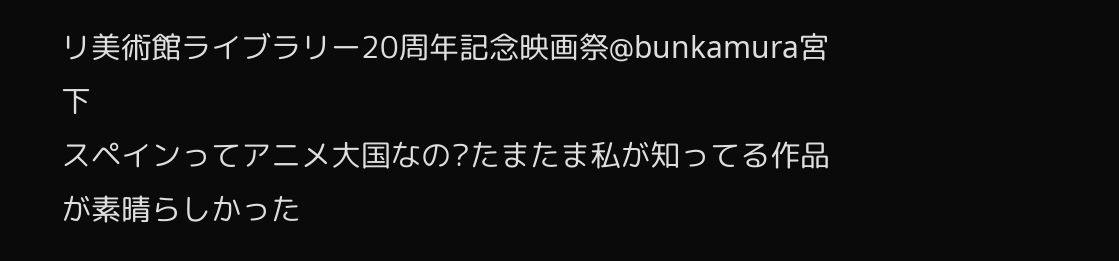リ美術館ライブラリー20周年記念映画祭@bunkamura宮下
スペインってアニメ大国なの?たまたま私が知ってる作品が素晴らしかった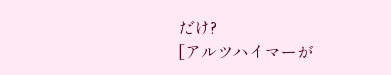だけ?
[アルツハイマーが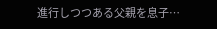進行しつつある父親を息子…